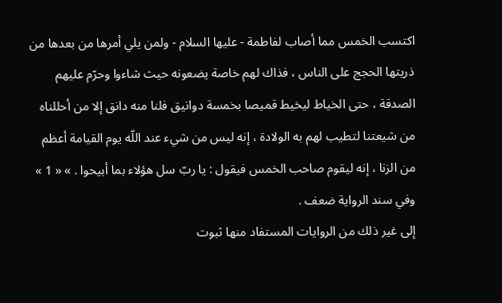اكتسب الخمس مما أصاب لفاطمة - عليها السلام - ولمن يلي أمرها من بعدها من ذريتها الحجج على الناس ، فذاك لهم خاصة يضعونه حيث شاءوا وحرّم عليهم الصدقة ، حتى الخياط ليخيط قميصا بخمسة دوانيق فلنا منه دانق إلا من أحللناه من شيعتنا لتطيب لهم به الولادة ، إنه ليس من شيء عند اللّه يوم القيامة أعظم من الزنا ، إنه ليقوم صاحب الخمس فيقول : يا ربّ سل هؤلاء بما أبيحوا . » « 1 »
وفي سند الرواية ضعف .
إلى غير ذلك من الروايات المستفاد منها ثبوت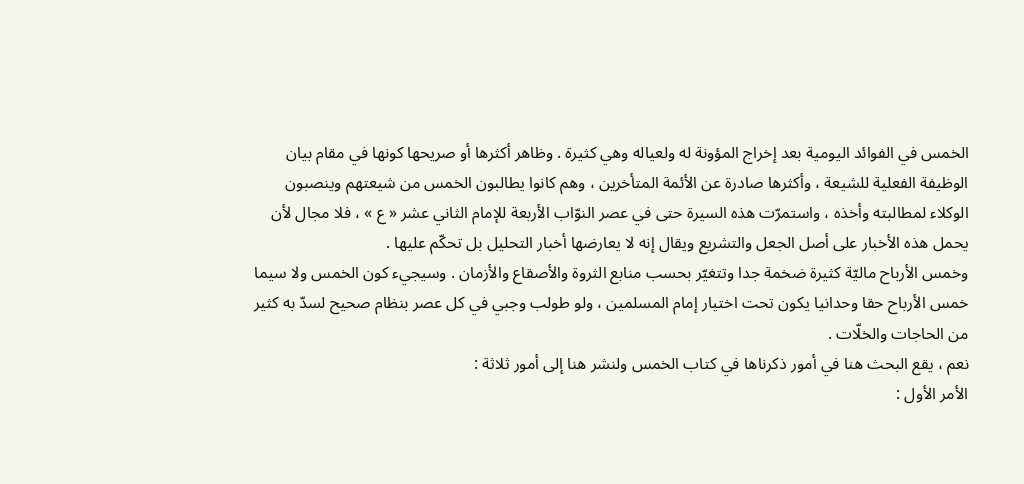الخمس في الفوائد اليومية بعد إخراج المؤونة له ولعياله وهي كثيرة . وظاهر أكثرها أو صريحها كونها في مقام بيان الوظيفة الفعلية للشيعة ، وأكثرها صادرة عن الأئمة المتأخرين ، وهم كانوا يطالبون الخمس من شيعتهم وينصبون الوكلاء لمطالبته وأخذه ، واستمرّت هذه السيرة حتى في عصر النوّاب الأربعة للإمام الثاني عشر « ع » ، فلا مجال لأن يحمل هذه الأخبار على أصل الجعل والتشريع ويقال إنه لا يعارضها أخبار التحليل بل تحكّم عليها .
وخمس الأرباح ماليّة كثيرة ضخمة جدا وتتغيّر بحسب منابع الثروة والأصقاع والأزمان . وسيجيء كون الخمس ولا سيما خمس الأرباح حقا وحدانيا يكون تحت اختيار إمام المسلمين ، ولو طولب وجبي في كل عصر بنظام صحيح لسدّ به كثير من الحاجات والخلّات .
نعم ، يقع البحث هنا في أمور ذكرناها في كتاب الخمس ولنشر هنا إلى أمور ثلاثة :
الأمر الأول :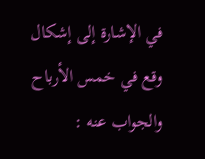في الإشارة إلى إشكال وقع في خمس الأرباح والجواب عنه :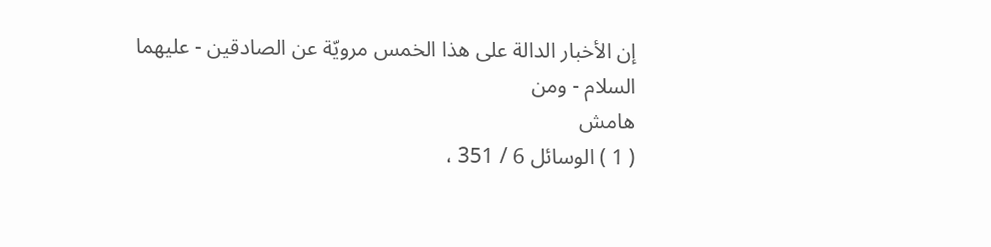إن الأخبار الدالة على هذا الخمس مرويّة عن الصادقين - عليهما السلام - ومن
هامش
( 1 ) الوسائل 6 / 351 ،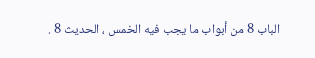الباب 8 من أبواب ما يجب فيه الخمس ، الحديث 8 .